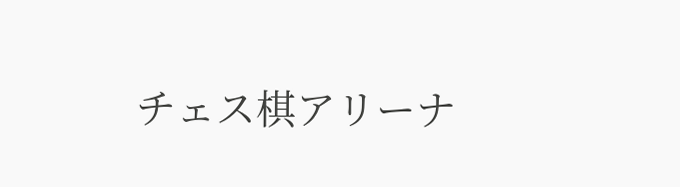チェス棋アリーナ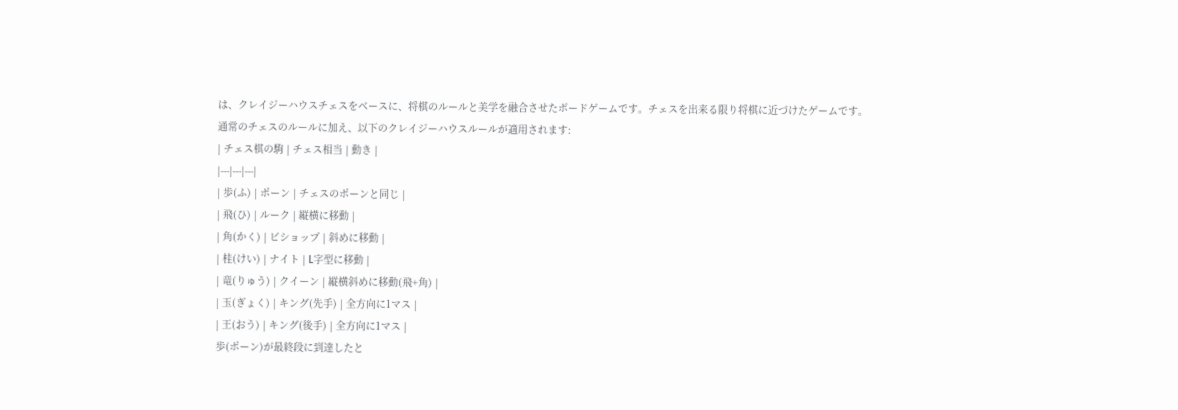は、クレイジーハウスチェスをベースに、将棋のルールと美学を融合させたボードゲームです。チェスを出来る限り将棋に近づけたゲームです。
通常のチェスのルールに加え、以下のクレイジーハウスルールが適用されます:
| チェス棋の駒 | チェス相当 | 動き |
|---|---|---|
| 歩(ふ) | ポーン | チェスのポーンと同じ |
| 飛(ひ) | ルーク | 縦横に移動 |
| 角(かく) | ビショップ | 斜めに移動 |
| 桂(けい) | ナイト | L字型に移動 |
| 竜(りゅう) | クイーン | 縦横斜めに移動(飛+角) |
| 玉(ぎょく) | キング(先手) | 全方向に1マス |
| 王(おう) | キング(後手) | 全方向に1マス |
歩(ポーン)が最終段に到達したと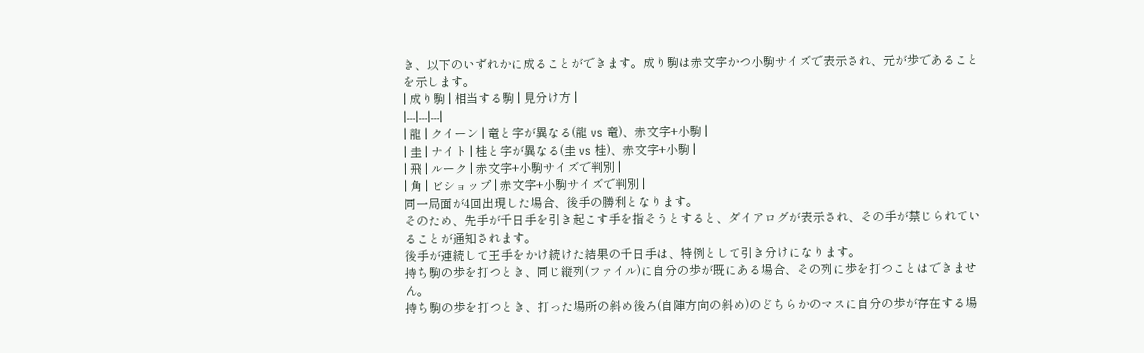き、以下のいずれかに成ることができます。成り駒は赤文字かつ小駒サイズで表示され、元が歩であることを示します。
| 成り駒 | 相当する駒 | 見分け方 |
|---|---|---|
| 龍 | クイーン | 竜と字が異なる(龍 vs 竜)、赤文字+小駒 |
| 圭 | ナイト | 桂と字が異なる(圭 vs 桂)、赤文字+小駒 |
| 飛 | ルーク | 赤文字+小駒サイズで判別 |
| 角 | ビショップ | 赤文字+小駒サイズで判別 |
同一局面が4回出現した場合、後手の勝利となります。
そのため、先手が千日手を引き起こす手を指そうとすると、ダイアログが表示され、その手が禁じられていることが通知されます。
後手が連続して王手をかけ続けた結果の千日手は、特例として引き分けになります。
持ち駒の歩を打つとき、同じ縦列(ファイル)に自分の歩が既にある場合、その列に歩を打つことはできません。
持ち駒の歩を打つとき、打った場所の斜め後ろ(自陣方向の斜め)のどちらかのマスに自分の歩が存在する場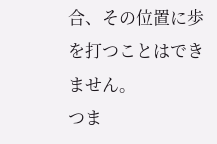合、その位置に歩を打つことはできません。
つま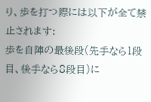り、歩を打つ際には以下が全て禁止されます:
歩を自陣の最後段(先手なら1段目、後手なら8段目)に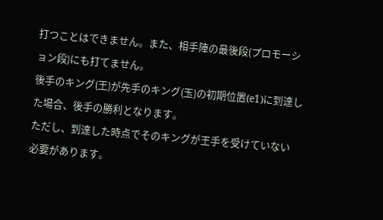打つことはできません。また、相手陣の最後段(プロモーション段)にも打てません。
後手のキング(王)が先手のキング(玉)の初期位置(e1)に到達した場合、後手の勝利となります。
ただし、到達した時点でそのキングが王手を受けていない必要があります。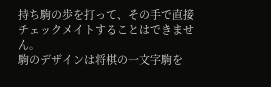持ち駒の歩を打って、その手で直接チェックメイトすることはできません。
駒のデザインは将棋の一文字駒を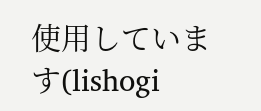使用しています(lishogi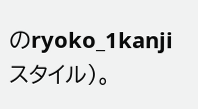のryoko_1kanjiスタイル)。